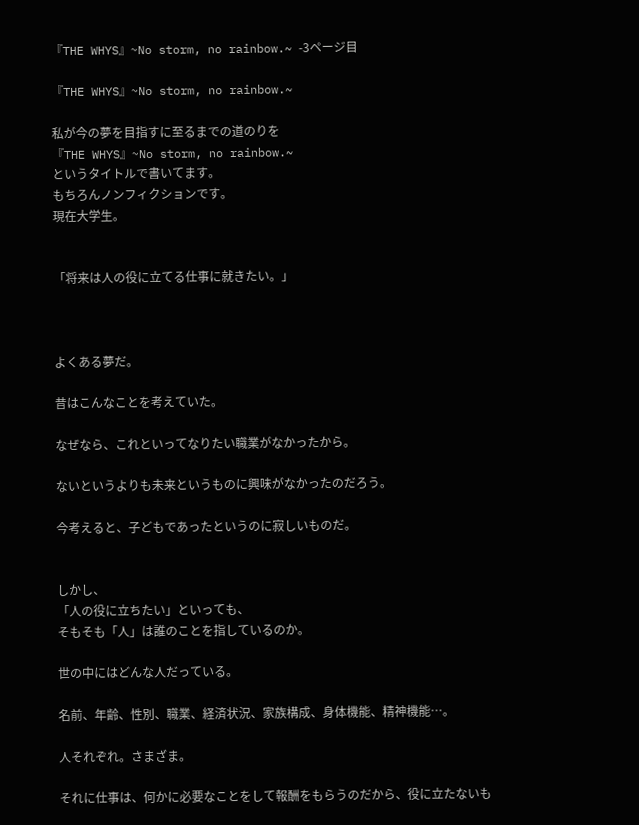『THE WHYS』~No storm, no rainbow.~ -3ページ目

『THE WHYS』~No storm, no rainbow.~

私が今の夢を目指すに至るまでの道のりを
『THE WHYS』~No storm, no rainbow.~
というタイトルで書いてます。
もちろんノンフィクションです。
現在大学生。


「将来は人の役に立てる仕事に就きたい。」



よくある夢だ。

昔はこんなことを考えていた。

なぜなら、これといってなりたい職業がなかったから。

ないというよりも未来というものに興味がなかったのだろう。

今考えると、子どもであったというのに寂しいものだ。


しかし、
「人の役に立ちたい」といっても、
そもそも「人」は誰のことを指しているのか。

世の中にはどんな人だっている。

名前、年齢、性別、職業、経済状況、家族構成、身体機能、精神機能…。

人それぞれ。さまざま。

それに仕事は、何かに必要なことをして報酬をもらうのだから、役に立たないも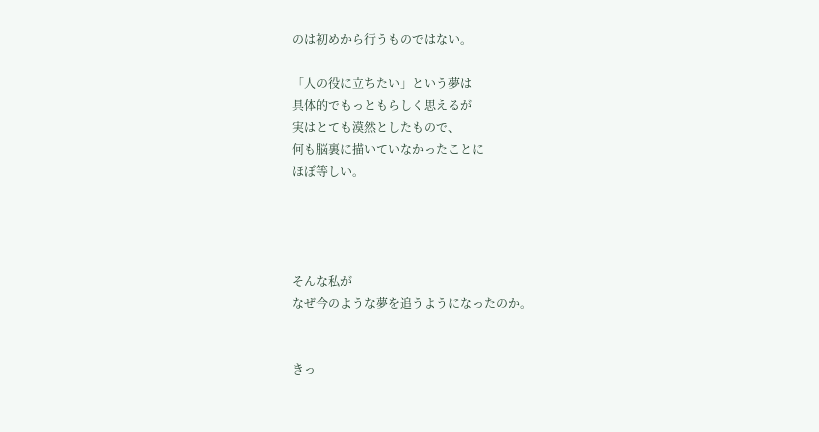のは初めから行うものではない。

「人の役に立ちたい」という夢は
具体的でもっともらしく思えるが
実はとても漠然としたもので、
何も脳裏に描いていなかったことに
ほぼ等しい。




そんな私が
なぜ今のような夢を追うようになったのか。


きっ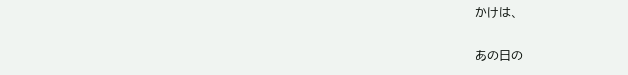かけは、

あの日の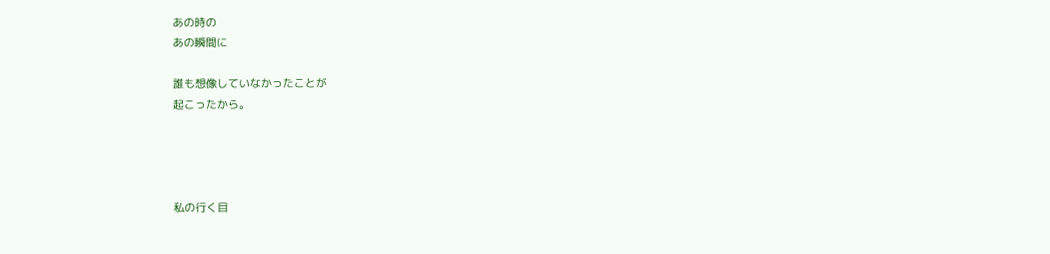あの時の
あの瞬間に

誰も想像していなかったことが
起こったから。




私の行く目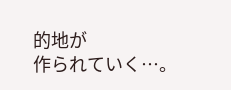的地が
作られていく…。